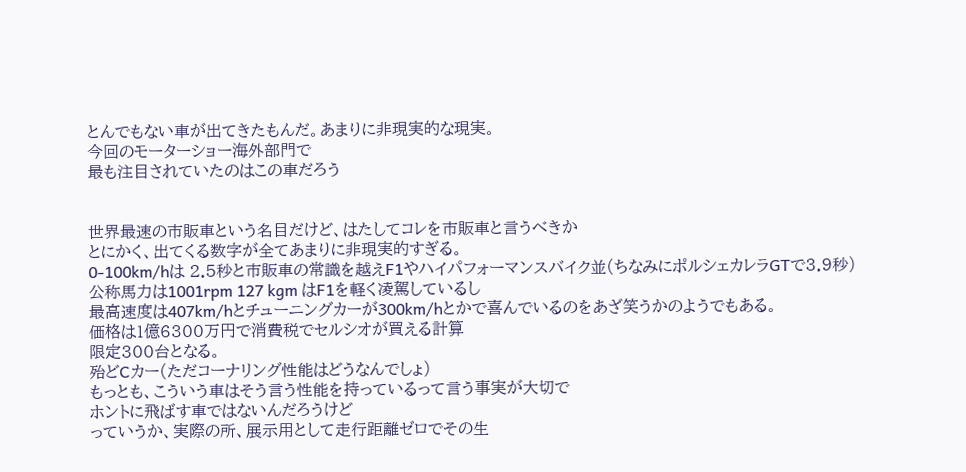とんでもない車が出てきたもんだ。あまりに非現実的な現実。
今回のモーターショー海外部門で
最も注目されていたのはこの車だろう


世界最速の市販車という名目だけど、はたしてコレを市販車と言うべきか
とにかく、出てくる数字が全てあまりに非現実的すぎる。
0-100km/hは 2.5秒と市販車の常識を越えF1やハイパフォーマンスバイク並(ちなみにポルシェカレラGTで3.9秒)
公称馬力は1001rpm 127 kgm はF1を軽く凌駕しているし
最高速度は407km/hとチューニングカーが300km/hとかで喜んでいるのをあざ笑うかのようでもある。
価格は1億6300万円で消費税でセルシオが買える計算
限定300台となる。
殆どCカー(ただコーナリング性能はどうなんでしょ)
もっとも、こういう車はそう言う性能を持っているって言う事実が大切で
ホントに飛ばす車ではないんだろうけど
っていうか、実際の所、展示用として走行距離ゼロでその生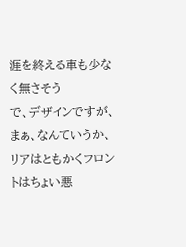涯を終える車も少なく無さそう
で、デザインですが、
まぁ、なんていうか、リアはともかくフロントはちょい悪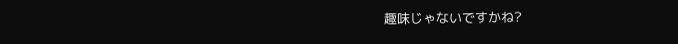趣味じゃないですかね?